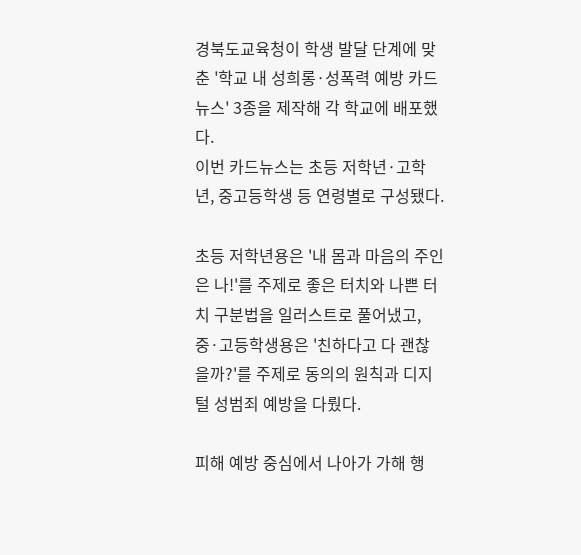경북도교육청이 학생 발달 단계에 맞춘 '학교 내 성희롱·성폭력 예방 카드뉴스' 3종을 제작해 각 학교에 배포했다.
이번 카드뉴스는 초등 저학년·고학년, 중고등학생 등 연령별로 구성됐다.

초등 저학년용은 '내 몸과 마음의 주인은 나!'를 주제로 좋은 터치와 나쁜 터치 구분법을 일러스트로 풀어냈고, 중·고등학생용은 '친하다고 다 괜찮을까?'를 주제로 동의의 원칙과 디지털 성범죄 예방을 다뤘다.

피해 예방 중심에서 나아가 가해 행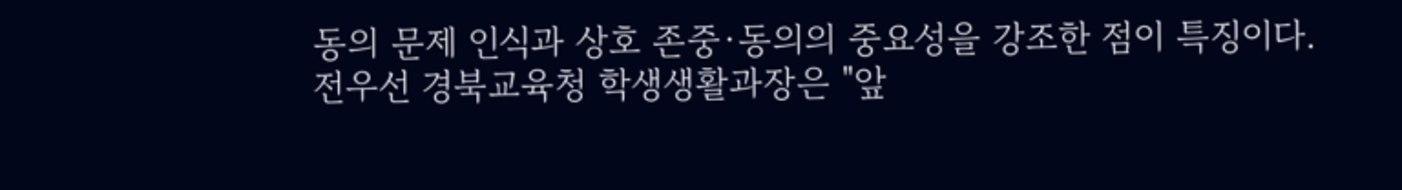동의 문제 인식과 상호 존중·동의의 중요성을 강조한 점이 특징이다.
전우선 경북교육청 학생생활과장은 "앞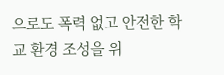으로도 폭력 없고 안전한 학교 환경 조성을 위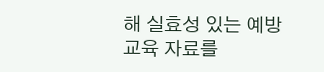해 실효성 있는 예방 교육 자료를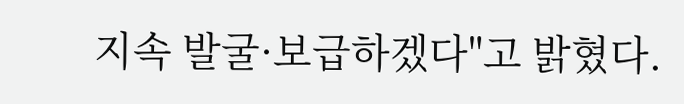지속 발굴·보급하겠다"고 밝혔다.